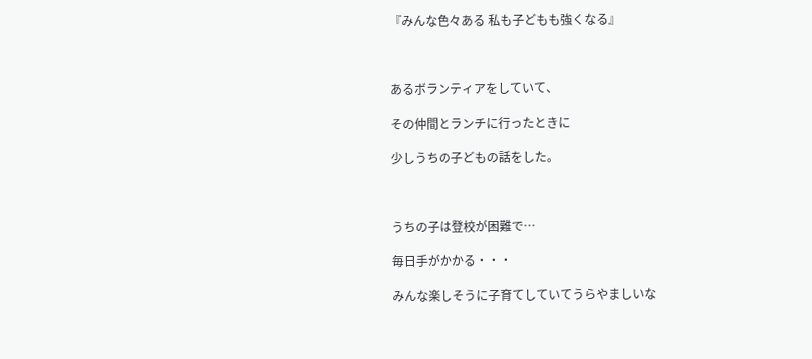『みんな色々ある 私も子どもも強くなる』



あるボランティアをしていて、

その仲間とランチに行ったときに

少しうちの子どもの話をした。



うちの子は登校が困難で…

毎日手がかかる・・・

みんな楽しそうに子育てしていてうらやましいな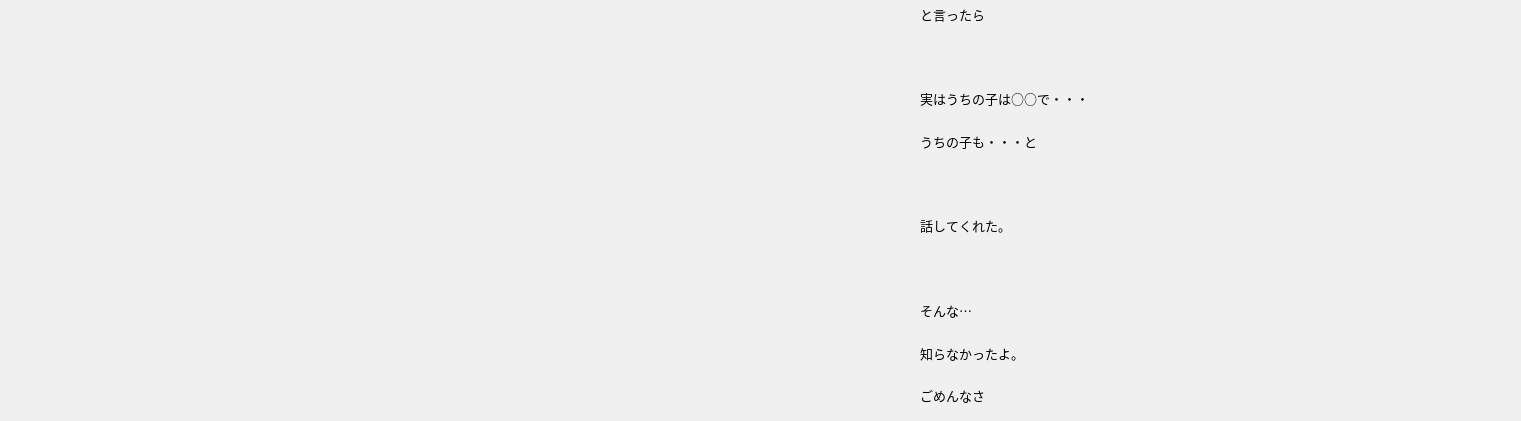と言ったら



実はうちの子は○○で・・・

うちの子も・・・と



話してくれた。



そんな…

知らなかったよ。

ごめんなさ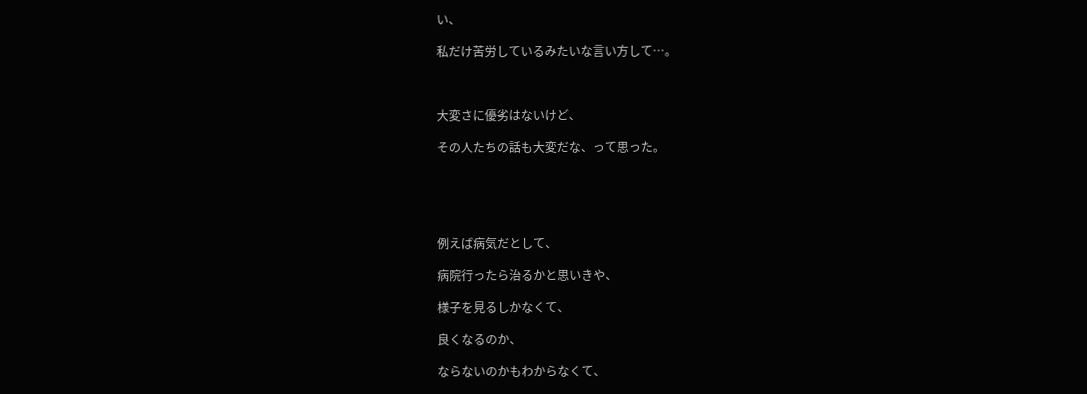い、

私だけ苦労しているみたいな言い方して…。



大変さに優劣はないけど、

その人たちの話も大変だな、って思った。





例えば病気だとして、

病院行ったら治るかと思いきや、

様子を見るしかなくて、

良くなるのか、

ならないのかもわからなくて、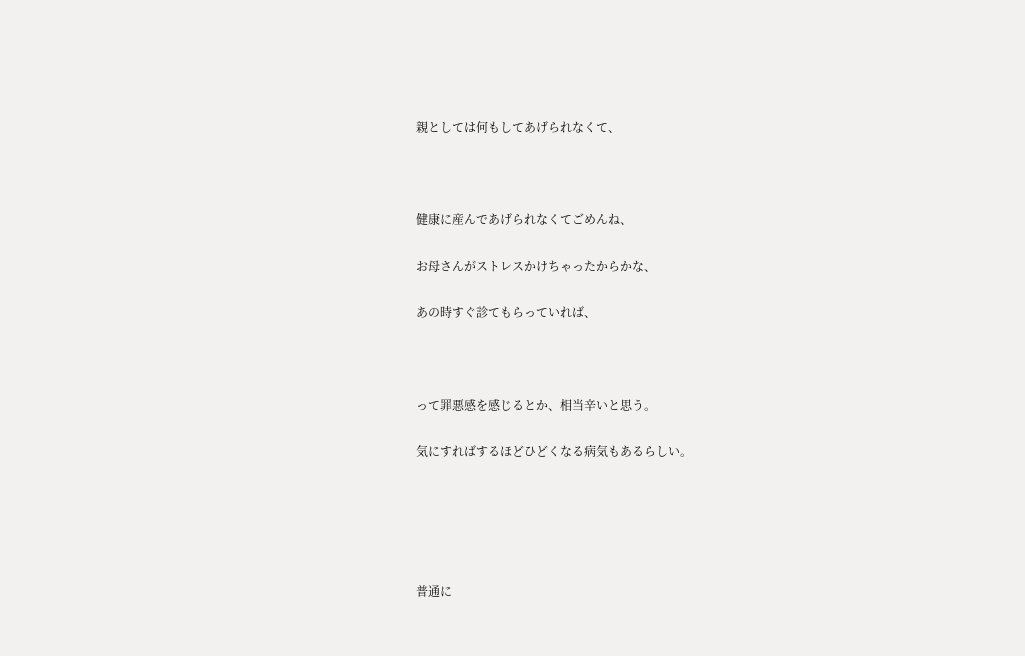親としては何もしてあげられなくて、



健康に産んであげられなくてごめんね、

お母さんがストレスかけちゃったからかな、

あの時すぐ診てもらっていれば、



って罪悪感を感じるとか、相当辛いと思う。

気にすればするほどひどくなる病気もあるらしい。





普通に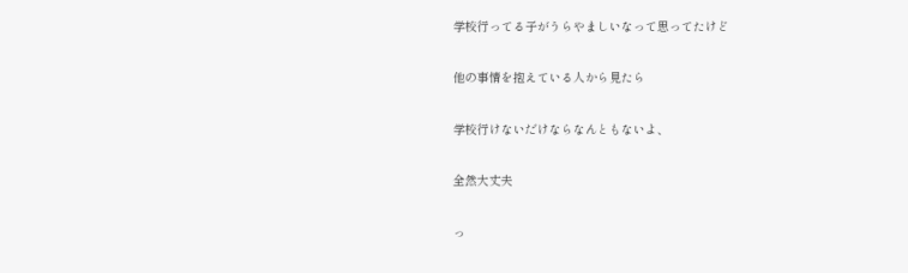学校行ってる子がうらやましいなって思ってたけど

他の事情を抱えている人から見たら

学校行けないだけならなんともないよ、

全然大丈夫

っ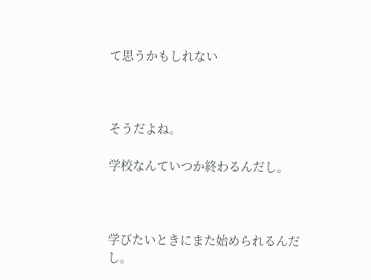て思うかもしれない



そうだよね。

学校なんていつか終わるんだし。



学びたいときにまた始められるんだし。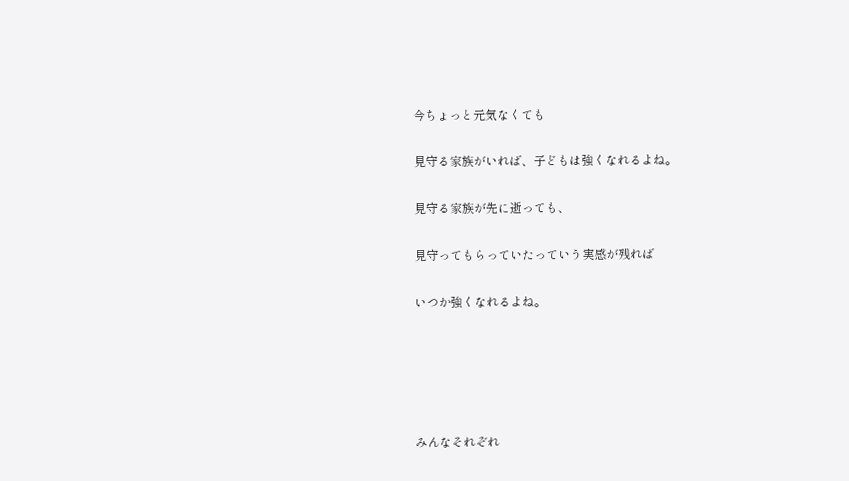今ちょっと元気なくても

見守る家族がいれば、子どもは強くなれるよね。

見守る家族が先に逝っても、

見守ってもらっていたっていう実感が残れば

いつか強くなれるよね。





みんなそれぞれ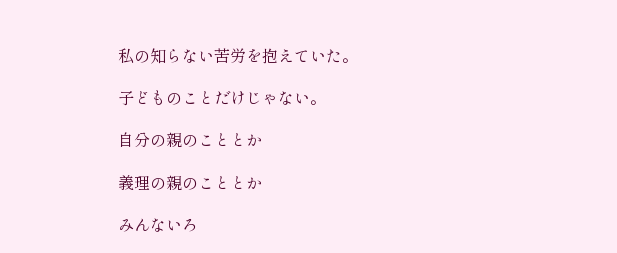私の知らない苦労を抱えていた。

子どものことだけじゃない。

自分の親のこととか

義理の親のこととか

みんないろ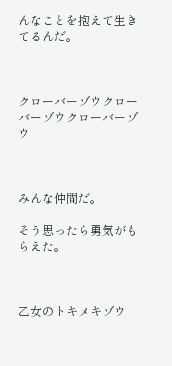んなことを抱えて生きてるんだ。



クローバーゾウクローバーゾウクローバーゾウ



みんな仲間だ。

そう思ったら勇気がもらえた。



乙女のトキメキゾウ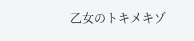乙女のトキメキゾ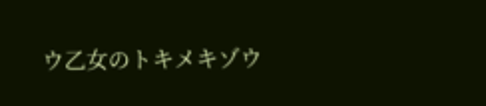ウ乙女のトキメキゾウ